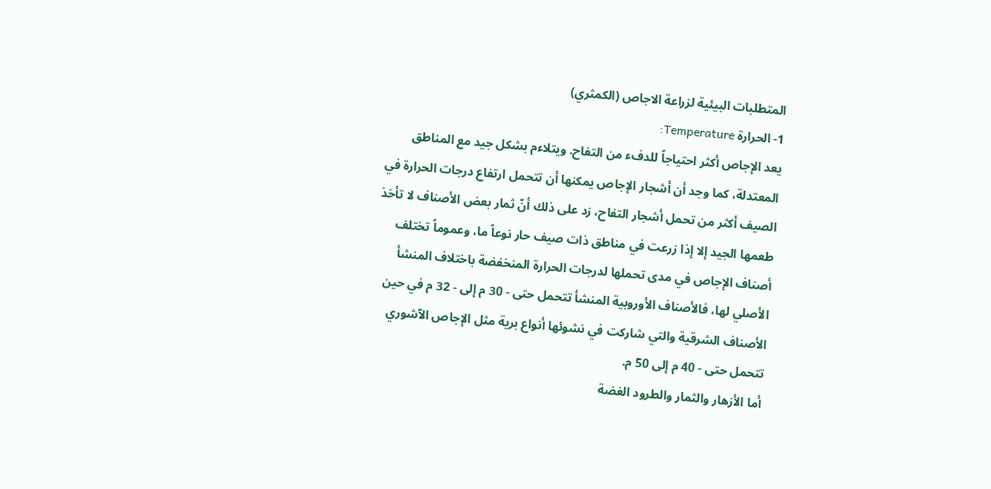المتطلبات البيئية لزراعة الاجاص (الكمثري)
1- الحرارة Temperature:
يعد الإجاص أكثر احتياجاً للدفء من التفاح. ويتلاءم بشكل جيد مع المناطق المعتدلة، كما وجد أن أشجار الإجاص يمكنها أن تتحمل ارتفاع درجات الحرارة في الصيف أكثر من تحمل أشجار التفاح، زد على ذلك أنّ ثمار بعض الأصناف لا تأخذ طعمها الجيد إلا إذا زرعت في مناطق ذات صيف حار نوعاً ما، وعموماً تختلف أصناف الإجاص في مدى تحملها لدرجات الحرارة المنخفضة باختلاف المنشأ الأصلي لها، فالأصناف الأوروبية المنشأ تتحمل حتى - 30 م إلى - 32 م في حين الأصناف الشرقية والتي شاركت في نشوئها أنواع برية مثل الإجاص الآشوري تتحمل حتى - 40 م إلى 50 م.
أما الأزهار والثمار والطرود الغضة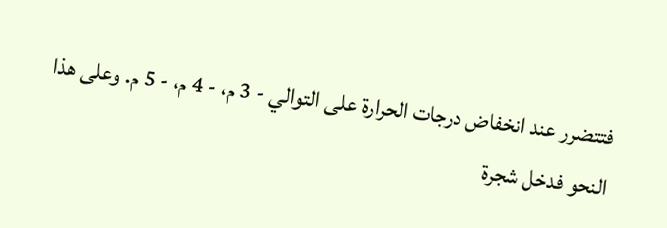فتتضرر عند انخفاض درجات الحرارة على التوالي - 3 م، - 4 م، - 5 م. وعلى هذا النحو فدخل شجرة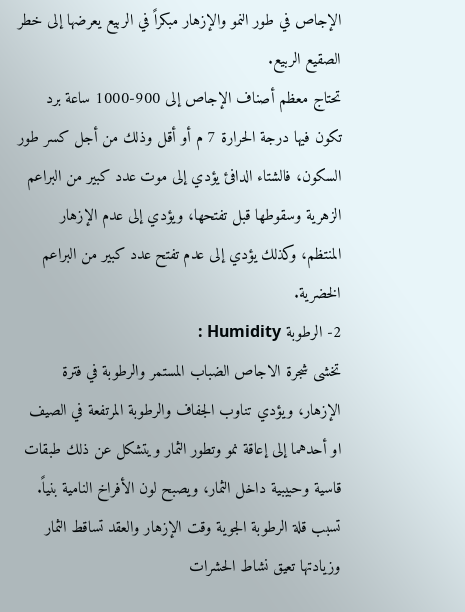الإجاص في طور النمو والإزهار مبكراً في الربيع يعرضها إلى خطر الصقيع الربيع.
تحتاج معظم أصناف الإجاص إلى 900-1000 ساعة برد تكون فيها درجة الحرارة 7 م أو أقل وذلك من أجل كسر طور السكون، فالشتاء الدافئ يؤدي إلى موت عدد كبير من البراعم الزهرية وسقوطها قبل تفتحها، ويؤدي إلى عدم الإزهار المنتظم، وكذلك يؤدي إلى عدم تفتح عدد كبير من البراعم الخضرية.
2- الرطوبة Humidity :
تخشى شجرة الاجاص الضباب المستمر والرطوبة في فترة الإزهار، ويؤدي تناوب الجفاف والرطوبة المرتفعة في الصيف او أحدهما إلى إعاقة نمو وتطور الثمار ويتشكل عن ذلك طبقات قاسية وحبيبية داخل الثمار، ويصبح لون الأفراخ النامية بنياً.
تسبب قلة الرطوبة الجوية وقت الإزهار والعقد تساقط الثمار وزيادتها تعيق نشاط الحشرات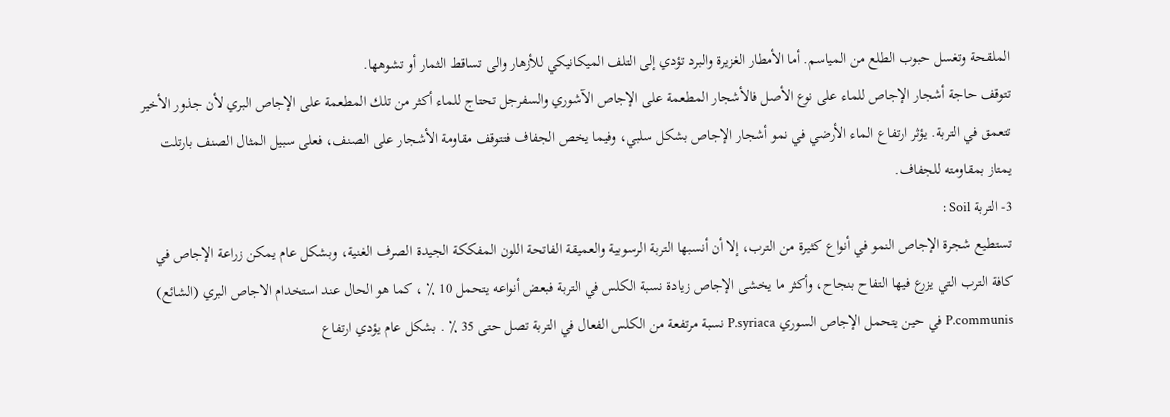الملقحة وتغسل حبوب الطلع من المياسم. أما الأمطار الغزيرة والبرد تؤدي إلى التلف الميكانيكي للأزهار والى تساقط الثمار أو تشوهها.
تتوقف حاجة أشجار الإجاص للماء على نوع الأصل فالأشجار المطعمة على الإجاص الآشوري والسفرجل تحتاج للماء أكثر من تلك المطعمة على الإجاص البري لأن جذور الأخير تتعمق في التربة. يؤثر ارتفاع الماء الأرضي في نمو أشجار الإجاص بشكل سلبي، وفيما يخص الجفاف فتتوقف مقاومة الأشجار على الصنف، فعلى سبيل المثال الصنف بارتلت يمتاز بمقاومته للجفاف.
3- التربة Soil :
تستطيع شجرة الإجاص النمو في أنواع كثيرة من الترب، إلا أن أنسبها التربة الرسوبية والعميقة الفاتحة اللون المفككة الجيدة الصرف الغنية، وبشكل عام يمكن زراعة الإجاص في كافة الترب التي يزرع فيها التفاح بنجاح، وأكثر ما يخشى الإجاص زيادة نسبة الكلس في التربة فبعض أنواعه يتحمل 10 ٪ ، كما هو الحال عند استخدام الاجاص البري (الشائع) P.communis في حين يتحمل الإجاص السوري P.syriaca نسبة مرتفعة من الكلس الفعال في التربة تصل حتى 35 ٪ . بشكل عام يؤدي ارتفاع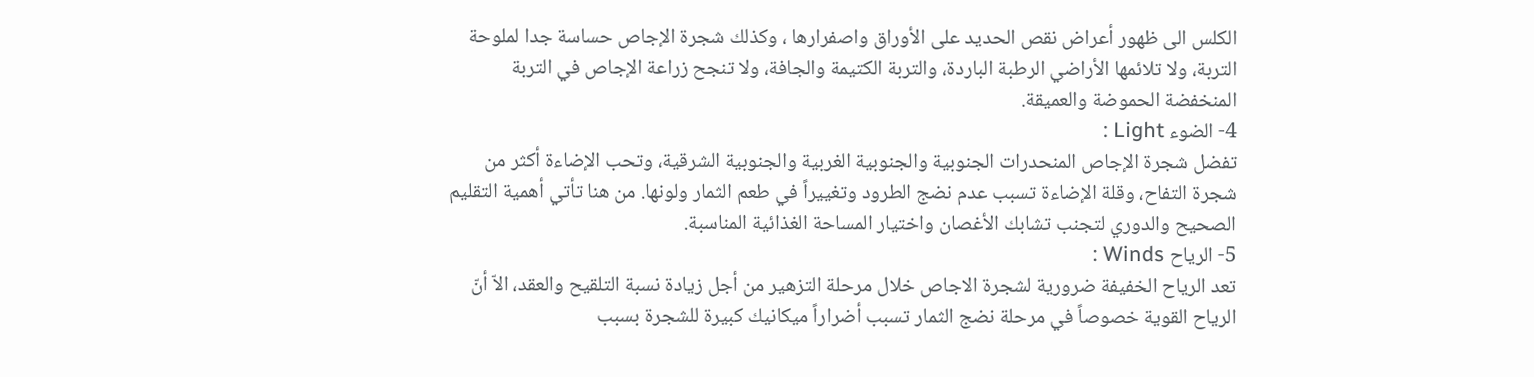الكلس الى ظهور أعراض نقص الحديد على الأوراق واصفرارها ، وكذلك شجرة الإجاص حساسة جدا لملوحة التربة، ولا تلائمها الأراضي الرطبة الباردة، والتربة الكتيمة والجافة، ولا تنجح زراعة الإجاص في التربة المنخفضة الحموضة والعميقة.
4- الضوء Light :
تفضل شجرة الإجاص المنحدرات الجنوبية والجنوبية الغربية والجنوبية الشرقية، وتحب الإضاءة أكثر من شجرة التفاح، وقلة الإضاءة تسبب عدم نضج الطرود وتغييراً في طعم الثمار ولونها. من هنا تأتي أهمية التقليم الصحيح والدوري لتجنب تشابك الأغصان واختيار المساحة الغذائية المناسبة.
5- الرياح Winds :
تعد الرياح الخفيفة ضرورية لشجرة الاجاص خلال مرحلة التزهير من أجل زيادة نسبة التلقيح والعقد، الاّ أنّ الرياح القوية خصوصاً في مرحلة نضج الثمار تسبب أضراراً ميكانيك كبيرة للشجرة بسبب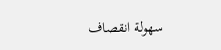سهولة انقصاف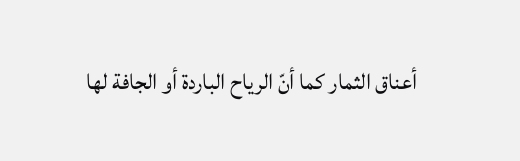أعناق الثمار كما أنّ الرياح الباردة أو الجافة لها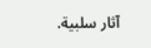آثار سلبية.